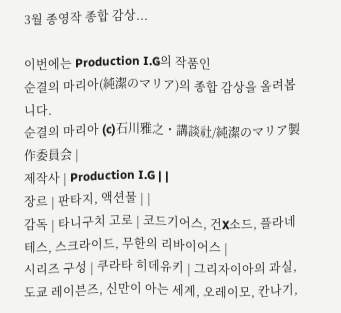3월 종영작 종합 감상...

이번에는 Production I.G의 작품인
순결의 마리아(純潔のマリア)의 종합 감상을 올려봅니다.
순결의 마리아 (c)石川雅之・講談社/純潔のマリア製作委員会 |
제작사 | Production I.G | |
장르 | 판타지, 액션물 | |
감독 | 타니구치 고로 | 코드기어스, 건X소드, 플라네테스, 스크라이드, 무한의 리바이어스 |
시리즈 구성 | 쿠라타 히데유키 | 그리자이아의 과실, 도쿄 레이븐즈, 신만이 아는 세계, 오레이모, 칸나기,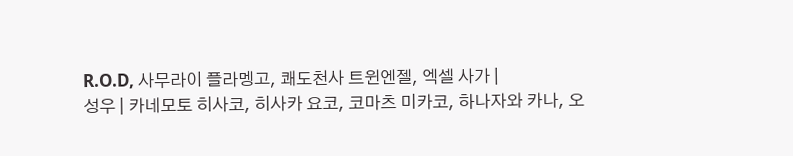R.O.D, 사무라이 플라멩고, 쾌도천사 트윈엔젤, 엑셀 사가 |
성우 | 카네모토 히사코, 히사카 요코, 코마츠 미카코, 하나자와 카나, 오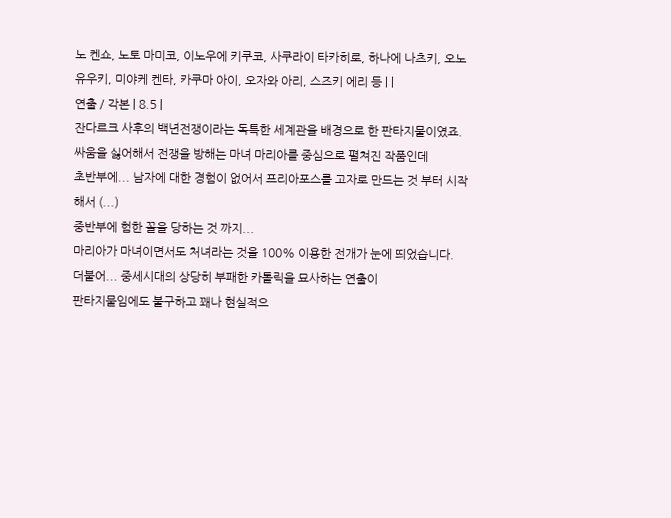노 켄쇼, 노토 마미코, 이노우에 키쿠코, 사쿠라이 타카히로, 하나에 나츠키, 오노 유우키, 미야케 켄타, 카쿠마 아이, 오자와 아리, 스즈키 에리 등 | |
연출 / 각본 | 8.5 |
잔다르크 사후의 백년전쟁이라는 독특한 세계관을 배경으로 한 판타지물이였죠.
싸움을 싫어해서 전쟁을 방해는 마녀 마리아를 중심으로 펼쳐진 작품인데
초반부에... 남자에 대한 경험이 없어서 프리아포스를 고자로 만드는 것 부터 시작해서 (...)
중반부에 험한 꼴을 당하는 것 까지...
마리아가 마녀이면서도 처녀라는 것을 100% 이용한 전개가 눈에 띄었습니다.
더불어... 중세시대의 상당히 부패한 카톨릭을 묘사하는 연출이
판타지물임에도 불구하고 꽤나 현실적으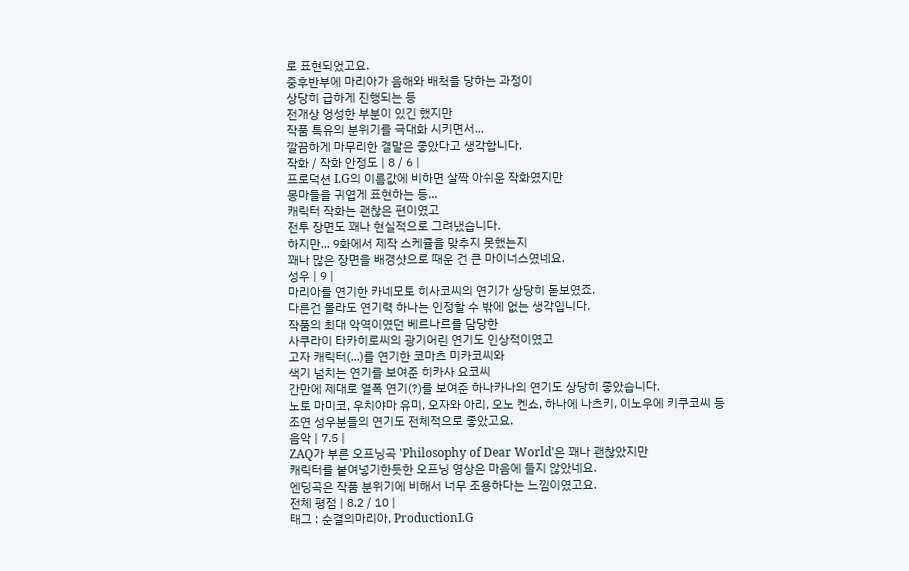로 표현되었고요.
중후반부에 마리아가 음해와 배척을 당하는 과정이
상당히 급하게 진행되는 등
전개상 엉성한 부분이 있긴 했지만
작품 특유의 분위기를 극대화 시키면서...
깔끔하게 마무리한 결말은 좋았다고 생각합니다.
작화 / 작화 안정도 | 8 / 6 |
프로덕션 I.G의 이름값에 비하면 살짝 아쉬운 작화였지만
몽마들을 귀엽게 표현하는 등...
캐릭터 작화는 괜찮은 편이였고
전투 장면도 꽤나 현실적으로 그려냈습니다.
하지만... 9화에서 제작 스케쥴을 맞추지 못했는지
꽤나 많은 장면을 배경샷으로 때운 건 큰 마이너스였네요.
성우 | 9 |
마리아를 연기한 카네모토 히사코씨의 연기가 상당히 돋보였죠.
다른건 몰라도 연기력 하나는 인정할 수 밖에 없는 생각입니다.
작품의 최대 악역이였던 베르나르를 담당한
사쿠라이 타카히로씨의 광기어린 연기도 인상적이였고
고자 캐릭터(...)를 연기한 코마츠 미카코씨와
색기 넘치는 연기를 보여준 히카사 요코씨
간만에 제대로 열폭 연기(?)를 보여준 하나카나의 연기도 상당히 좋았습니다.
노토 마미코, 우치야마 유미, 오자와 아리, 오노 켄쇼, 하나에 나츠키, 이노우에 키쿠코씨 등
조연 성우분들의 연기도 전체적으로 좋았고요.
음악 | 7.5 |
ZAQ가 부른 오프닝곡 'Philosophy of Dear World'은 꽤나 괜찮았지만
캐릭터를 붙여넣기한듯한 오프닝 영상은 마음에 들지 않았네요.
엔딩곡은 작품 분위기에 비해서 너무 조용하다는 느낌이였고요.
전체 평점 | 8.2 / 10 |
태그 : 순결의마리아, ProductionI.G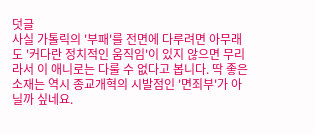덧글
사실 가톨릭의 '부패'를 전면에 다루려면 아무래도 '커다란 정치적인 움직임'이 있지 않으면 무리라서 이 애니로는 다룰 수 없다고 봅니다. 딱 좋은 소재는 역시 종교개혁의 시발점인 '면죄부'가 아닐까 싶네요.